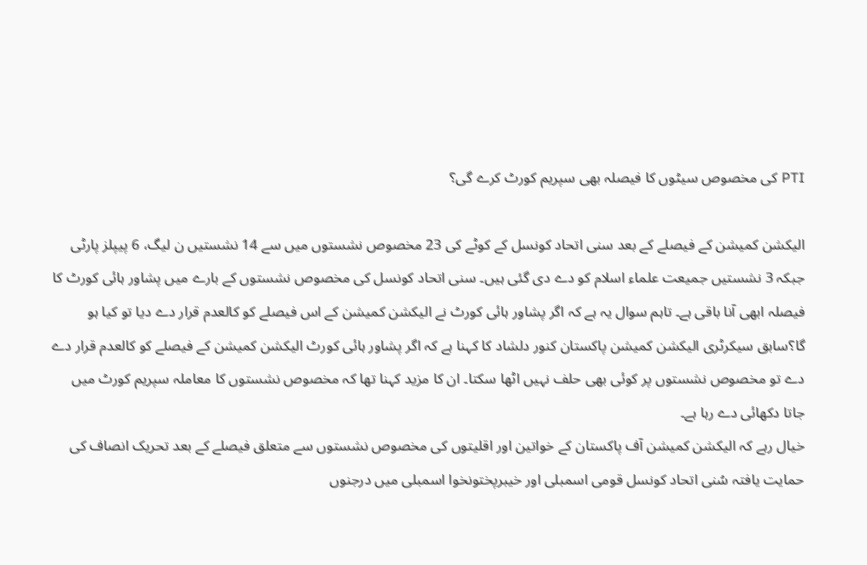PTI کی مخصوص سیٹوں کا فیصلہ بھی سپریم کورٹ کرے گی؟

الیکشن کمیشن کے فیصلے کے بعد سنی اتحاد کونسل کے کوٹے کی 23 مخصوص نشستوں میں سے 14 نشستیں ن لیگ، 6 پیپلز پارٹی جبکہ 3 نشستیں جمیعت علماء اسلام کو دے دی گئی ہیں۔ سنی اتحاد کونسل کی مخصوص نشستوں کے بارے میں پشاور ہائی کورٹ کا فیصلہ ابھی آنا باقی ہے۔ تاہم سوال یہ ہے کہ اگر پشاور ہائی کورٹ نے الیکشن کمیشن کے اس فیصلے کو کالعدم قرار دے دیا تو کیا ہو گا؟سابق سیکرٹری الیکشن کمیشن پاکستان کنور دلشاد کا کہنا ہے کہ اگر پشاور ہائی کورٹ الیکشن کمیشن کے فیصلے کو کالعدم قرار دے دے تو مخصوص نشستوں پر کوئی بھی حلف نہیں اٹھا سکتا۔ ان کا مزید کہنا تھا کہ مخصوص نشستوں کا معاملہ سپریم کورٹ میں جاتا دکھائی دے رہا ہے۔
خیال رہے کہ الیکشن کمیشن آف پاکستان کے خواتین اور اقلیتوں کی مخصوص نشستوں سے متعلق فیصلے کے بعد تحریک انصاف کی حمایت یافتہ سُنی اتحاد کونسل قومی اسمبلی اور خیبرپختونخوا اسمبلی میں درجنوں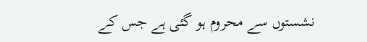نشستوں سے محروم ہو گئی ہے جس کے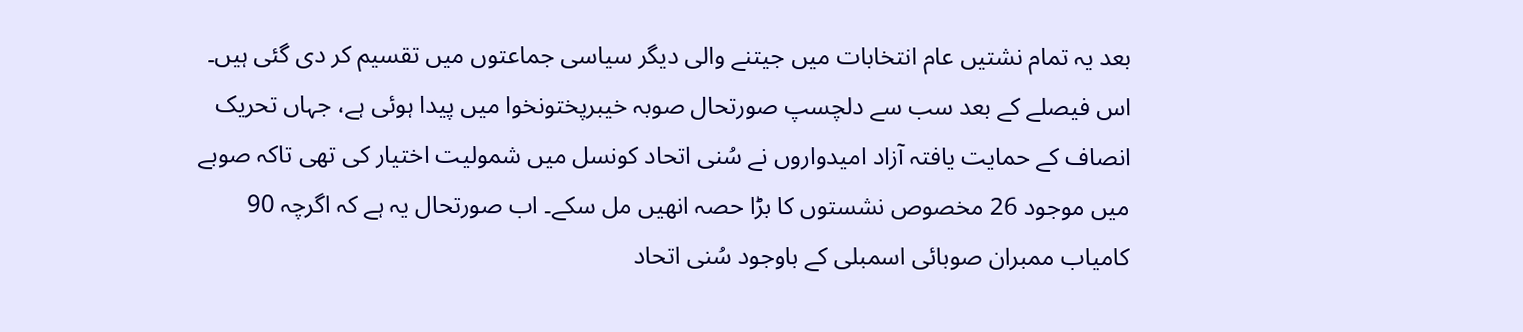بعد یہ تمام نشتیں عام انتخابات میں جیتنے والی دیگر سیاسی جماعتوں میں تقسیم کر دی گئی ہیں۔ اس فیصلے کے بعد سب سے دلچسپ صورتحال صوبہ خیبرپختونخوا میں پیدا ہوئی ہے، جہاں تحریک انصاف کے حمایت یافتہ آزاد امیدواروں نے سُنی اتحاد کونسل میں شمولیت اختیار کی تھی تاکہ صوبے میں موجود 26 مخصوص نشستوں کا بڑا حصہ انھیں مل سکے۔ اب صورتحال یہ ہے کہ اگرچہ 90 کامیاب ممبران صوبائی اسمبلی کے باوجود سُنی اتحاد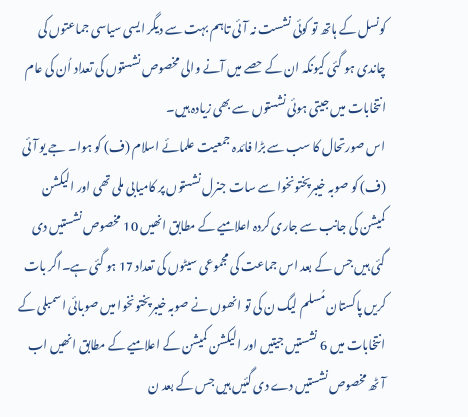کونسل کے ہاتھ تو کوئی نشست نہ آئی تاہم بہت سے دیگر ایسی سیاسی جماعتوں کی چاندی ہو گئی کیونکہ ان کے حصے میں آنے والی مخصوص نشستوں کی تعداد اُن کی عام انتخابات میں جیتی ہوئی نشستوں سے بھی زیادہ ہیں۔
اس صورتحال کا سب سے بڑا فائدہ جمعیت علمائے اسلام (ف) کو ہوا۔ جے یو آئی (ف) کو صوبہ خیبرپختونخوا سے سات جنرل نشستوں پر کامیابی ملی تھی اور الیکشن کمیشن کی جانب سے جاری کردہ اعلامیے کے مطابق انھیں 10 مخصوص نشستیں دی گئی ہیں جس کے بعد اس جماعت کی مجموعی سیٹوں کی تعداد 17 ہو گئی ہے۔اگر بات کریں پاکستان مُسلم لیگ ن کی تو انھوں نے صوبہ خیبرپختونخوا میں صوبائی اسمبلی کے انتخابات میں 6 نشستیں جیتیں اور الیکشن کمیشن کے اعلامیے کے مطابق انھیں اب آٹھ مخصوص نشستیں دے دی گئیں ہیں جس کے بعد ن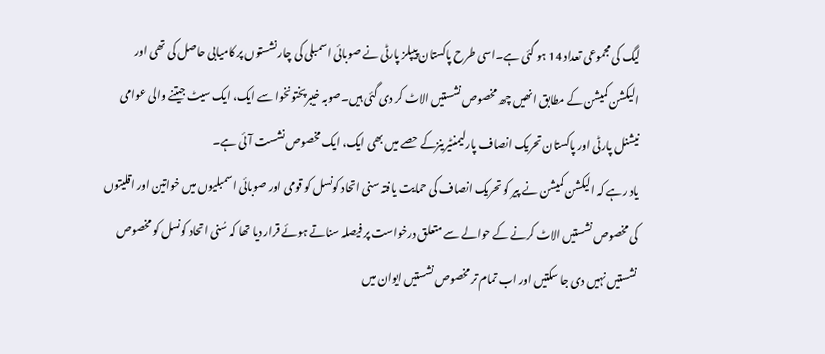لیگ کی مجموعی تعداد 14 ہو گئی ہے۔اسی طرح پاکستان پیپلز پارٹی نے صوبائی اسمبلی کی چار نشستوں پر کامیابی حاصل کی تھی اور الیکشن کمیشن کے مطابق انھیں چھ مخصوص نشستیں الاٹ کر دی گئی ہیں۔صوبہ خیبرپختونخوا سے ایک، ایک سیٹ جیتنے والی عوامی نیشنل پارٹی اور پاکستان تحریک انصاف پارلیمنٹیرینزکے حصے میں بھی ایک، ایک مخصوص نشست آئی ہے۔
یاد رہے کہ الیکشن کمیشن نے پیر کو تحریک انصاف کی حمایت یافتہ سنی اتحاد کونسل کو قومی اور صوبائی اسمبلیوں میں خواتین اور اقلیتوں کی مخصوص نشستیں الاٹ کرنے کے حوالے سے متعلق درخواست پر فیصلہ سناتے ہوئے قرار دیا تھا کہ سُنی اتحاد کونسل کو مخصوص نشستیں نہیں دی جا سکتیں اور اب تمام تر مخصوص نشستیں ایوان میں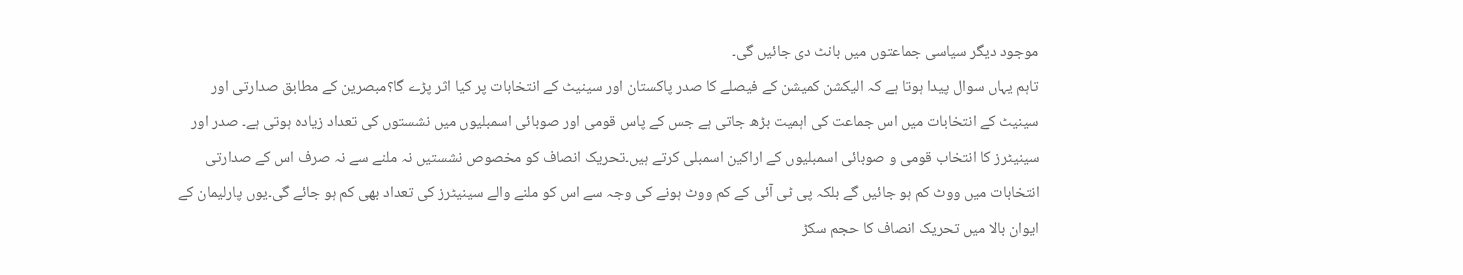موجود دیگر سیاسی جماعتوں میں بانٹ دی جائیں گی۔
تاہم یہاں سوال پیدا ہوتا ہے کہ الیکشن کمیشن کے فیصلے کا صدر پاکستان اور سینیٹ کے انتخابات پر کیا اثر پڑے گا؟مبصرین کے مطابق صدارتی اور سینیٹ کے انتخابات میں اس جماعت کی اہمیت بڑھ جاتی ہے جس کے پاس قومی اور صوبائی اسمبلیوں میں نشستوں کی تعداد زیادہ ہوتی ہے۔ صدر اور سینیٹرز کا انتخاب قومی و صوبائی اسمبلیوں کے اراکین اسمبلی کرتے ہیں۔تحریک انصاف کو مخصوص نشستیں نہ ملنے سے نہ صرف اس کے صدارتی انتخابات میں ووٹ کم ہو جائیں گے بلکہ پی ٹی آئی کے کم ووٹ ہونے کی وجہ سے اس کو ملنے والے سینیٹرز کی تعداد بھی کم ہو جائے گی۔یوں پارلیمان کے ایوان بالا میں تحریک انصاف کا حجم سکڑ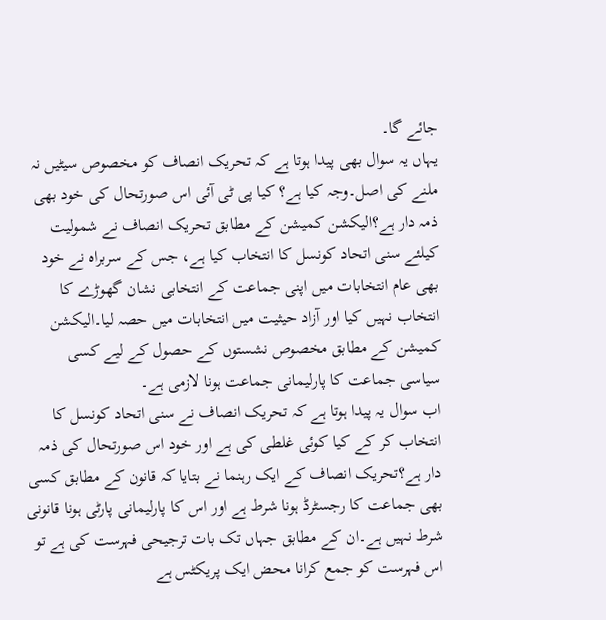جائے گا۔
یہاں یہ سوال بھی پیدا ہوتا ہے کہ تحریک انصاف کو مخصوص سیٹیں نہ ملنے کی اصل۔وجہ کیا ہے؟ کیا پی ٹی آئی اس صورتحال کی خود بھی ذمہ دار ہے؟الیکشن کمیشن کے مطابق تحریک انصاف نے شمولیت کیلئے سنی اتحاد کونسل کا انتخاب کیا ہے، جس کے سربراہ نے خود بھی عام انتخابات میں اپنی جماعت کے انتخابی نشان گھوڑے کا انتخاب نہیں کیا اور آزاد حیثیت میں انتخابات میں حصہ لیا۔الیکشن کمیشن کے مطابق مخصوص نشستوں کے حصول کے لیے کسی سیاسی جماعت کا پارلیمانی جماعت ہونا لازمی ہے۔
اب سوال یہ پیدا ہوتا ہے کہ تحریک انصاف نے سنی اتحاد کونسل کا انتخاب کر کے کیا کوئی غلطی کی ہے اور خود اس صورتحال کی ذمہ دار ہے؟تحریک انصاف کے ایک رہنما نے بتایا کہ قانون کے مطابق کسی بھی جماعت کا رجسٹرڈ ہونا شرط ہے اور اس کا پارلیمانی پارٹی ہونا قانونی شرط نہیں ہے۔ان کے مطابق جہاں تک بات ترجیحی فہرست کی ہے تو اس فہرست کو جمع کرانا محض ایک پریکٹس ہے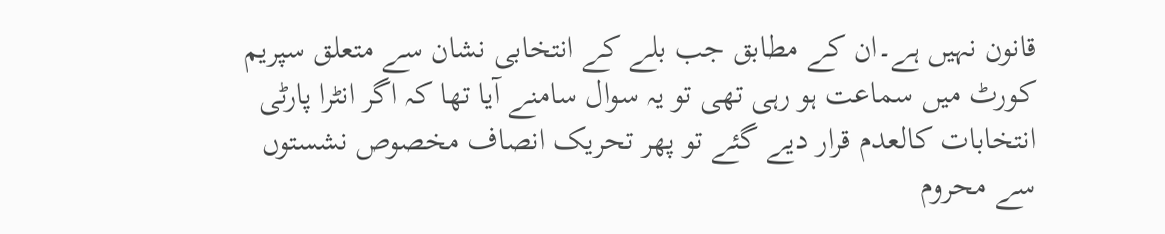قانون نہیں ہے۔ان کے مطابق جب بلے کے انتخابی نشان سے متعلق سپریم کورٹ میں سماعت ہو رہی تھی تو یہ سوال سامنے آیا تھا کہ اگر انٹرا پارٹی انتخابات کالعدم قرار دیے گئے تو پھر تحریک انصاف مخصوص نشستوں سے محروم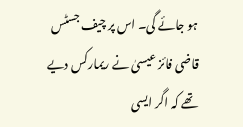ہو جائے گی۔ اس پر چیف جسٹس قاضی فائز عیسیٰ نے ریمارکس دیے تھے کہ اگر ایسی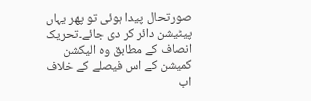صورتحال پیدا ہوئی تو پھر یہاں پیٹیشن دائر کر دی جائے۔تحریک انصاف کے مطابق وہ الیکشن کمیشن کے اس فیصلے کے خلاف اب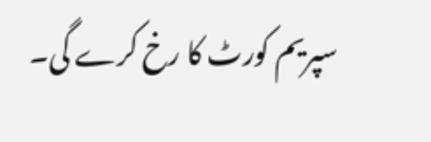سپریم کورٹ کا رخ کرے گی۔